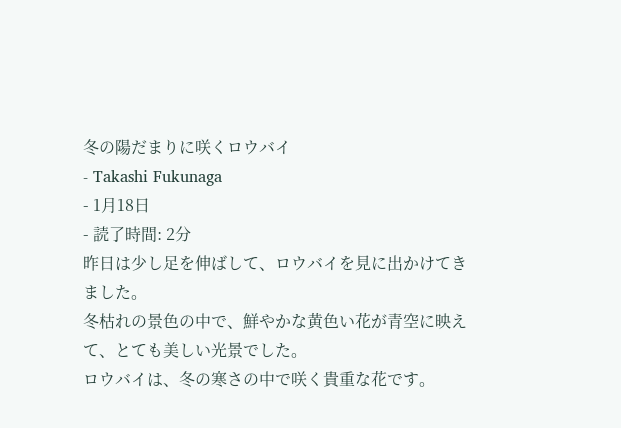冬の陽だまりに咲くロウバイ
- Takashi Fukunaga
- 1月18日
- 読了時間: 2分
昨日は少し足を伸ばして、ロウバイを見に出かけてきました。
冬枯れの景色の中で、鮮やかな黄色い花が青空に映えて、とても美しい光景でした。
ロウバイは、冬の寒さの中で咲く貴重な花です。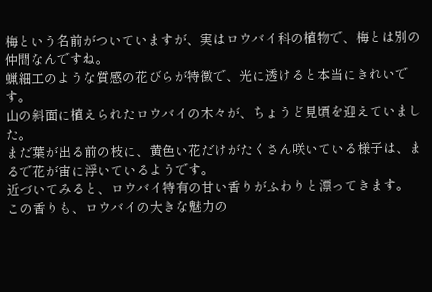梅という名前がついていますが、実はロウバイ科の植物で、梅とは別の仲間なんですね。
蝋細工のような質感の花びらが特徴で、光に透けると本当にきれいです。
山の斜面に植えられたロウバイの木々が、ちょうど見頃を迎えていました。
まだ葉が出る前の枝に、黄色い花だけがたくさん咲いている様子は、まるで花が宙に浮いているようです。
近づいてみると、ロウバイ特有の甘い香りがふわりと漂ってきます。
この香りも、ロウバイの大きな魅力の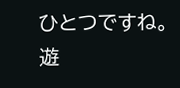ひとつですね。
遊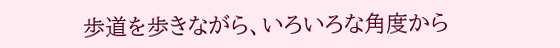歩道を歩きながら、いろいろな角度から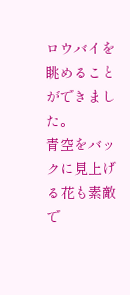ロウバイを眺めることができました。
青空をバックに見上げる花も素敵で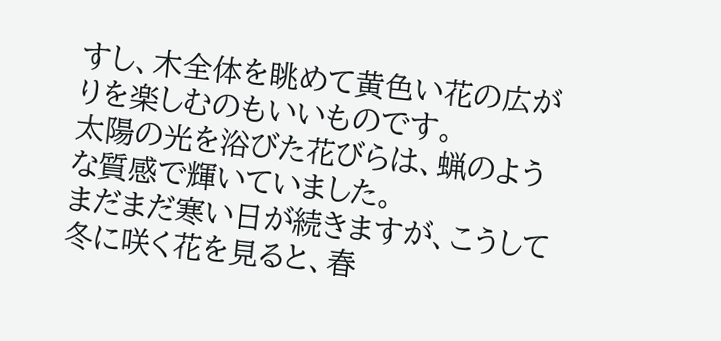すし、木全体を眺めて黄色い花の広がりを楽しむのもいいものです。
太陽の光を浴びた花びらは、蝋のような質感で輝いていました。
まだまだ寒い日が続きますが、こうして冬に咲く花を見ると、春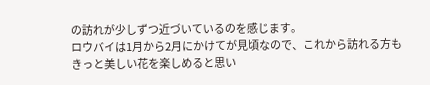の訪れが少しずつ近づいているのを感じます。
ロウバイは1月から2月にかけてが見頃なので、これから訪れる方もきっと美しい花を楽しめると思い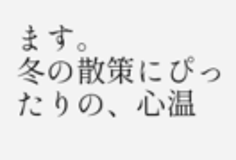ます。
冬の散策にぴったりの、心温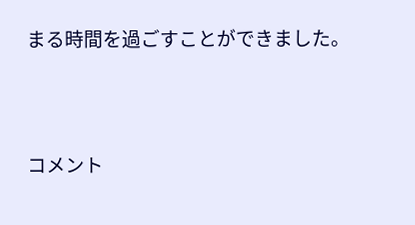まる時間を過ごすことができました。





コメント